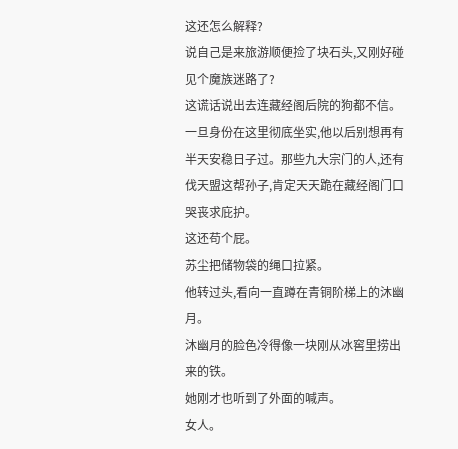这还怎么解释?
说自己是来旅游顺便捡了块石头,又刚好碰见个魔族迷路了?
这谎话说出去连藏经阁后院的狗都不信。一旦身份在这里彻底坐实,他以后别想再有半天安稳日子过。那些九大宗门的人,还有伐天盟这帮孙子,肯定天天跪在藏经阁门口哭丧求庇护。
这还苟个屁。
苏尘把储物袋的绳口拉紧。
他转过头,看向一直蹲在青铜阶梯上的沐幽月。
沐幽月的脸色冷得像一块刚从冰窖里捞出来的铁。
她刚才也听到了外面的喊声。
女人。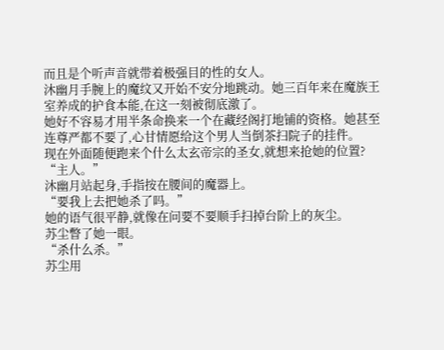而且是个听声音就带着极强目的性的女人。
沐幽月手腕上的魔纹又开始不安分地跳动。她三百年来在魔族王室养成的护食本能,在这一刻被彻底激了。
她好不容易才用半条命换来一个在藏经阁打地铺的资格。她甚至连尊严都不要了,心甘情愿给这个男人当倒茶扫院子的挂件。
现在外面随便跑来个什么太玄帝宗的圣女,就想来抢她的位置?
“主人。”
沐幽月站起身,手指按在腰间的魔器上。
“要我上去把她杀了吗。”
她的语气很平静,就像在问要不要顺手扫掉台阶上的灰尘。
苏尘瞥了她一眼。
“杀什么杀。”
苏尘用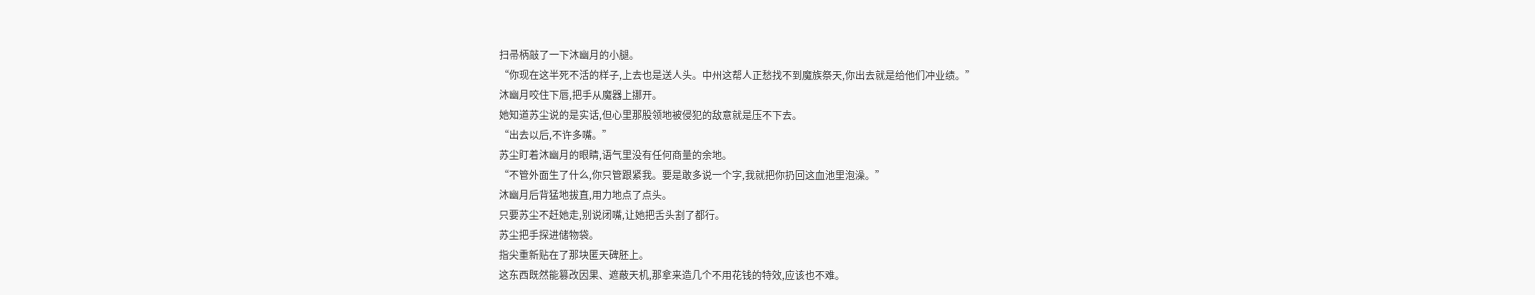扫帚柄敲了一下沐幽月的小腿。
“你现在这半死不活的样子,上去也是送人头。中州这帮人正愁找不到魔族祭天,你出去就是给他们冲业绩。”
沐幽月咬住下唇,把手从魔器上挪开。
她知道苏尘说的是实话,但心里那股领地被侵犯的敌意就是压不下去。
“出去以后,不许多嘴。”
苏尘盯着沐幽月的眼睛,语气里没有任何商量的余地。
“不管外面生了什么,你只管跟紧我。要是敢多说一个字,我就把你扔回这血池里泡澡。”
沐幽月后背猛地拔直,用力地点了点头。
只要苏尘不赶她走,别说闭嘴,让她把舌头割了都行。
苏尘把手探进储物袋。
指尖重新贴在了那块匿天碑胚上。
这东西既然能篡改因果、遮蔽天机,那拿来造几个不用花钱的特效,应该也不难。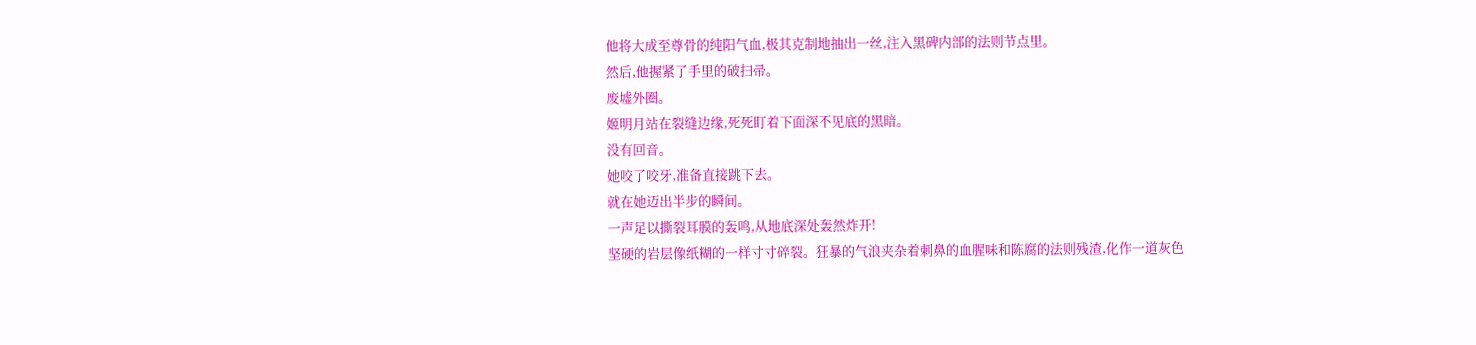他将大成至尊骨的纯阳气血,极其克制地抽出一丝,注入黑碑内部的法则节点里。
然后,他握紧了手里的破扫帚。
废墟外圈。
姬明月站在裂缝边缘,死死盯着下面深不见底的黑暗。
没有回音。
她咬了咬牙,准备直接跳下去。
就在她迈出半步的瞬间。
一声足以撕裂耳膜的轰鸣,从地底深处轰然炸开!
坚硬的岩层像纸糊的一样寸寸碎裂。狂暴的气浪夹杂着刺鼻的血腥味和陈腐的法则残渣,化作一道灰色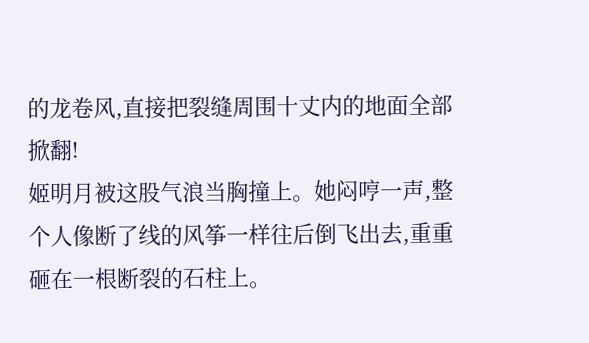的龙卷风,直接把裂缝周围十丈内的地面全部掀翻!
姬明月被这股气浪当胸撞上。她闷哼一声,整个人像断了线的风筝一样往后倒飞出去,重重砸在一根断裂的石柱上。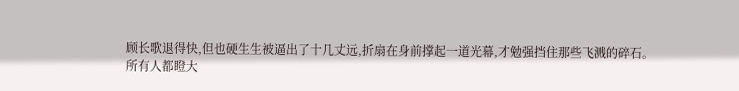顾长歌退得快,但也硬生生被逼出了十几丈远,折扇在身前撑起一道光幕,才勉强挡住那些飞溅的碎石。
所有人都瞪大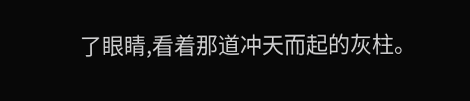了眼睛,看着那道冲天而起的灰柱。